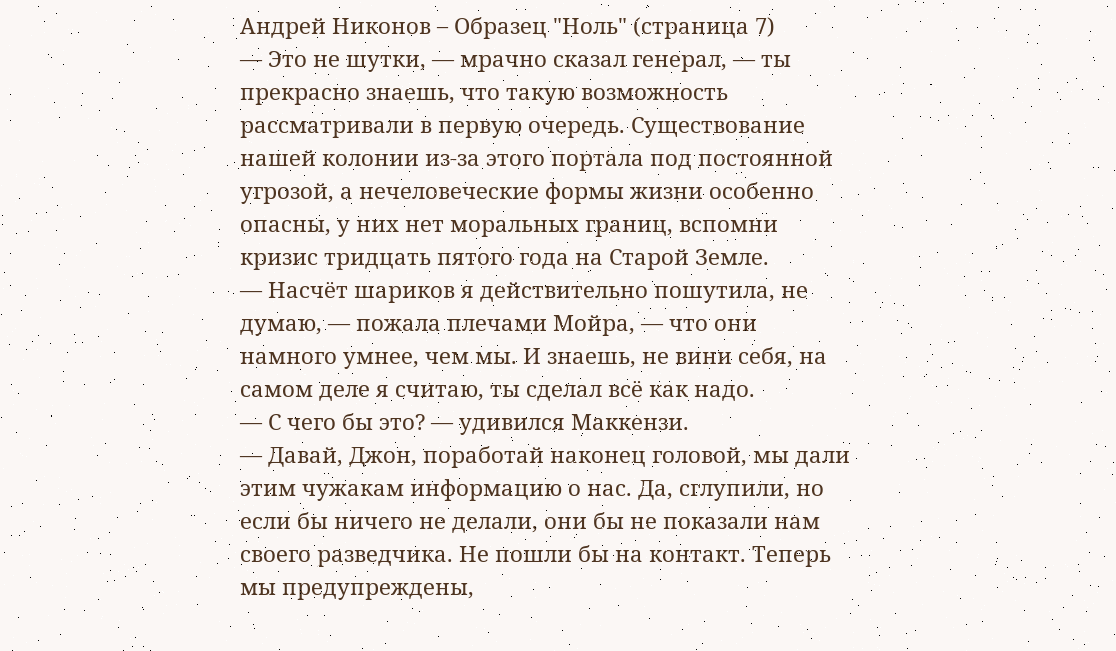Андрей Никонов – Образец "Ноль" (страница 7)
— Это не шутки, — мрачно сказал генерал, — ты прекрасно знаешь, что такую возможность рассматривали в первую очередь. Существование нашей колонии из-за этого портала под постоянной угрозой, а нечеловеческие формы жизни особенно опасны, у них нет моральных границ, вспомни кризис тридцать пятого года на Старой Земле.
— Насчёт шариков я действительно пошутила, не думаю, — пожала плечами Мойра, — что они намного умнее, чем мы. И знаешь, не вини себя, на самом деле я считаю, ты сделал всё как надо.
— С чего бы это? — удивился Маккензи.
— Давай, Джон, поработай наконец головой, мы дали этим чужакам информацию о нас. Да, сглупили, но если бы ничего не делали, они бы не показали нам своего разведчика. Не пошли бы на контакт. Теперь мы предупреждены,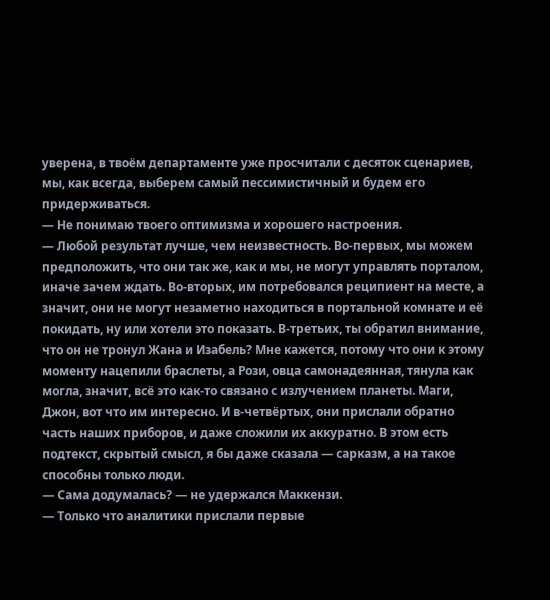уверена, в твоём департаменте уже просчитали с десяток сценариев, мы, как всегда, выберем самый пессимистичный и будем его придерживаться.
— Не понимаю твоего оптимизма и хорошего настроения.
— Любой результат лучше, чем неизвестность. Во-первых, мы можем предположить, что они так же, как и мы, не могут управлять порталом, иначе зачем ждать. Во-вторых, им потребовался реципиент на месте, а значит, они не могут незаметно находиться в портальной комнате и её покидать, ну или хотели это показать. В-третьих, ты обратил внимание, что он не тронул Жана и Изабель? Мне кажется, потому что они к этому моменту нацепили браслеты, а Рози, овца самонадеянная, тянула как могла, значит, всё это как-то связано с излучением планеты. Маги, Джон, вот что им интересно. И в-четвёртых, они прислали обратно часть наших приборов, и даже сложили их аккуратно. В этом есть подтекст, скрытый смысл, я бы даже сказала — сарказм, а на такое способны только люди.
— Сама додумалась? — не удержался Маккензи.
— Только что аналитики прислали первые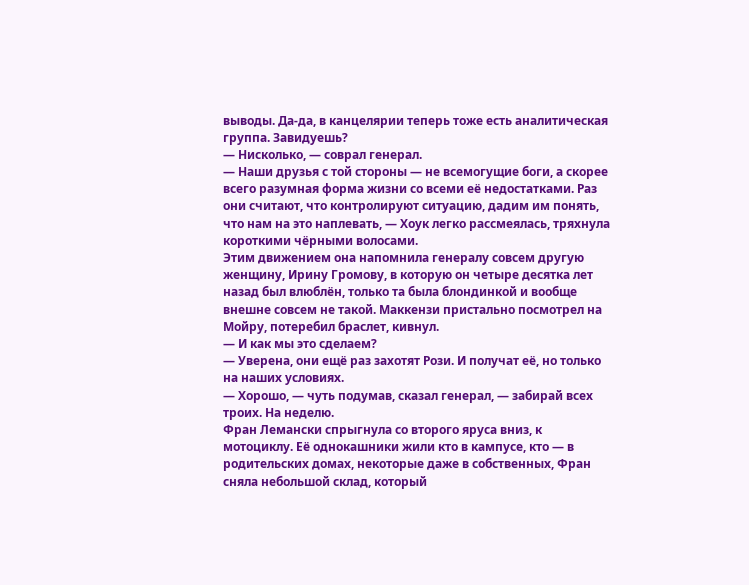выводы. Да-да, в канцелярии теперь тоже есть аналитическая группа. Завидуешь?
— Нисколько, — соврал генерал.
— Наши друзья с той стороны — не всемогущие боги, а скорее всего разумная форма жизни со всеми её недостатками. Раз они считают, что контролируют ситуацию, дадим им понять, что нам на это наплевать, — Хоук легко рассмеялась, тряхнула короткими чёрными волосами.
Этим движением она напомнила генералу совсем другую женщину, Ирину Громову, в которую он четыре десятка лет назад был влюблён, только та была блондинкой и вообще внешне совсем не такой. Маккензи пристально посмотрел на Мойру, потеребил браслет, кивнул.
— И как мы это сделаем?
— Уверена, они ещё раз захотят Рози. И получат её, но только на наших условиях.
— Хорошо, — чуть подумав, сказал генерал, — забирай всех троих. На неделю.
Фран Лемански спрыгнула со второго яруса вниз, к мотоциклу. Её однокашники жили кто в кампусе, кто — в родительских домах, некоторые даже в собственных, Фран сняла небольшой склад, который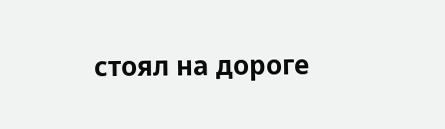стоял на дороге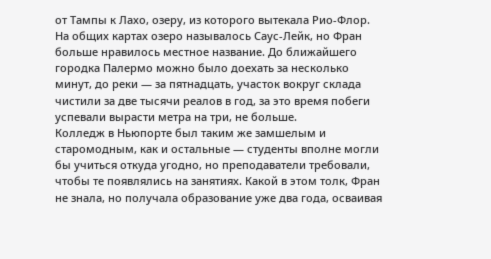от Тампы к Лахо, озеру, из которого вытекала Рио-Флор. На общих картах озеро называлось Саус-Лейк, но Фран больше нравилось местное название. До ближайшего городка Палермо можно было доехать за несколько минут, до реки — за пятнадцать, участок вокруг склада чистили за две тысячи реалов в год, за это время побеги успевали вырасти метра на три, не больше.
Колледж в Ньюпорте был таким же замшелым и старомодным, как и остальные — студенты вполне могли бы учиться откуда угодно, но преподаватели требовали, чтобы те появлялись на занятиях. Какой в этом толк, Фран не знала, но получала образование уже два года, осваивая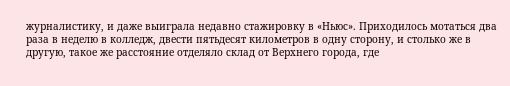журналистику, и даже выиграла недавно стажировку в «Ньюс». Приходилось мотаться два раза в неделю в колледж, двести пятьдесят километров в одну сторону, и столько же в другую, такое же расстояние отделяло склад от Верхнего города, где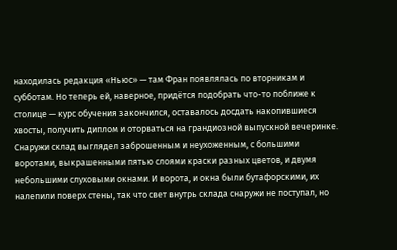находилась редакция «Ньюс» — там Фран появлялась по вторникам и субботам. Но теперь ей, наверное, придётся подобрать что-то поближе к столице — курс обучения закончился, оставалось досдать накопившиеся хвосты, получить диплом и оторваться на грандиозной выпускной вечеринке.
Снаружи склад выглядел заброшенным и неухоженным, с большими воротами, выкрашенными пятью слоями краски разных цветов, и двумя небольшими слуховыми окнами. И ворота, и окна были бутафорскими, их налепили поверх стены, так что свет внутрь склада снаружи не поступал, но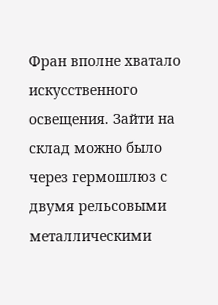Фран вполне хватало искусственного освещения. Зайти на склад можно было через гермошлюз с двумя рельсовыми металлическими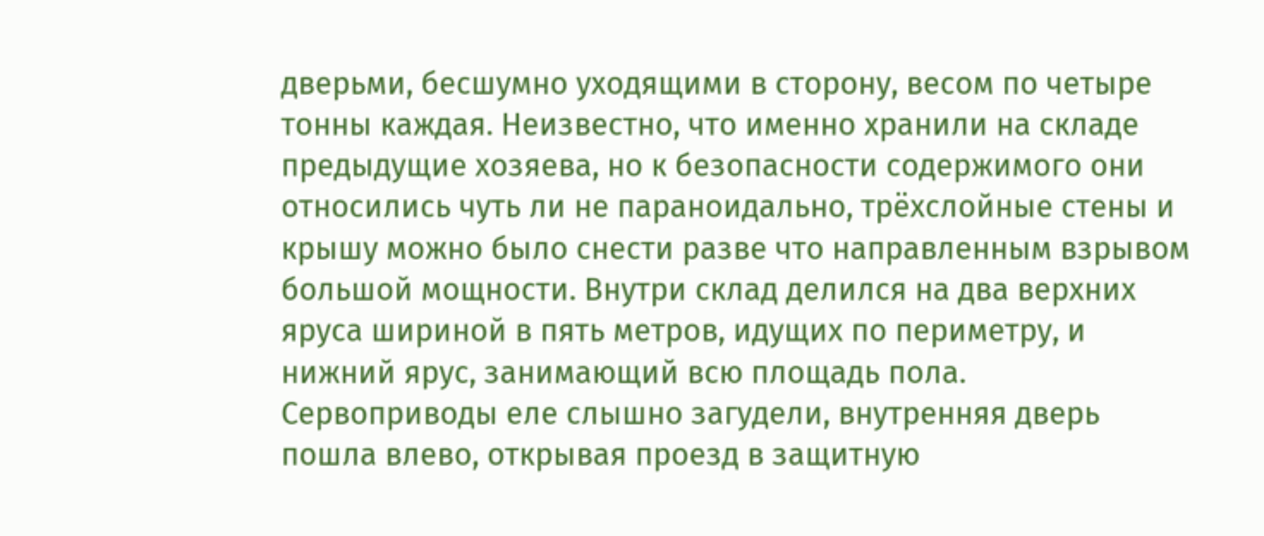дверьми, бесшумно уходящими в сторону, весом по четыре тонны каждая. Неизвестно, что именно хранили на складе предыдущие хозяева, но к безопасности содержимого они относились чуть ли не параноидально, трёхслойные стены и крышу можно было снести разве что направленным взрывом большой мощности. Внутри склад делился на два верхних яруса шириной в пять метров, идущих по периметру, и нижний ярус, занимающий всю площадь пола.
Сервоприводы еле слышно загудели, внутренняя дверь пошла влево, открывая проезд в защитную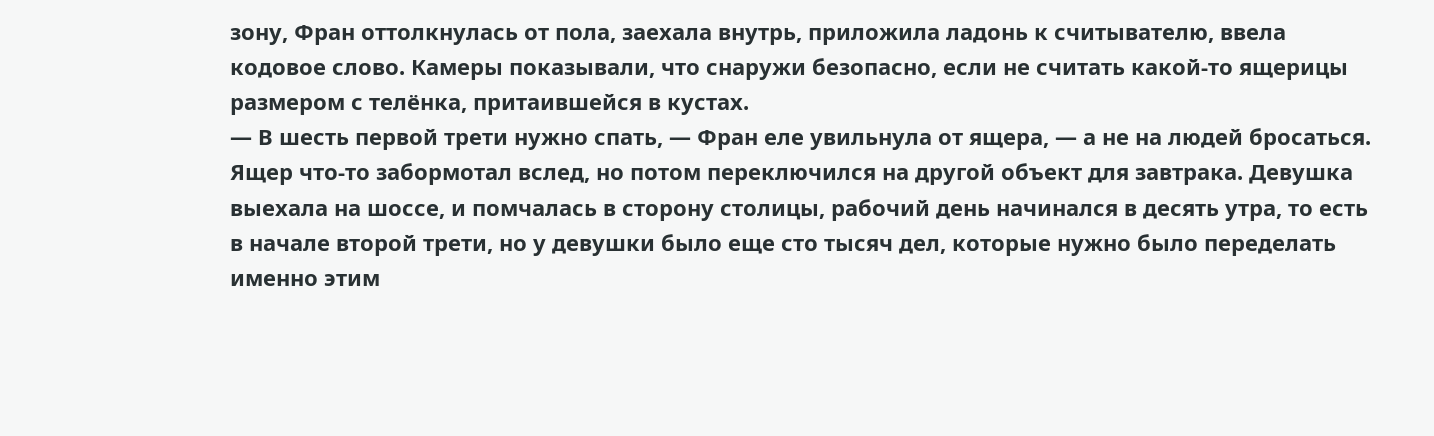зону, Фран оттолкнулась от пола, заехала внутрь, приложила ладонь к считывателю, ввела кодовое слово. Камеры показывали, что снаружи безопасно, если не считать какой-то ящерицы размером с телёнка, притаившейся в кустах.
— В шесть первой трети нужно спать, — Фран еле увильнула от ящера, — а не на людей бросаться.
Ящер что-то забормотал вслед, но потом переключился на другой объект для завтрака. Девушка выехала на шоссе, и помчалась в сторону столицы, рабочий день начинался в десять утра, то есть в начале второй трети, но у девушки было еще сто тысяч дел, которые нужно было переделать именно этим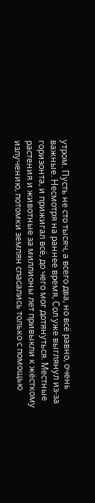утром. Пусть не сто тысяч, а всего два, но всё равно, очень важные. Несмотря на раннее время, Сол уже выглянул из-за горизонта, и прижигал всё, до чего мог дотянуться. Местные растения и животные за миллионы лет привыкли к жёсткому излучению, потомки землян спасались только с помощью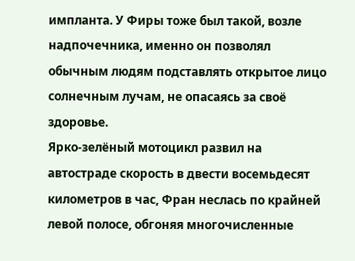импланта. У Фиры тоже был такой, возле надпочечника, именно он позволял обычным людям подставлять открытое лицо солнечным лучам, не опасаясь за своё здоровье.
Ярко-зелёный мотоцикл развил на автостраде скорость в двести восемьдесят километров в час, Фран неслась по крайней левой полосе, обгоняя многочисленные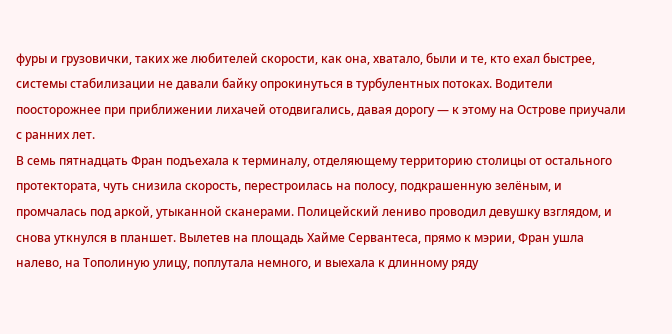фуры и грузовички, таких же любителей скорости, как она, хватало, были и те, кто ехал быстрее, системы стабилизации не давали байку опрокинуться в турбулентных потоках. Водители поосторожнее при приближении лихачей отодвигались, давая дорогу — к этому на Острове приучали с ранних лет.
В семь пятнадцать Фран подъехала к терминалу, отделяющему территорию столицы от остального протектората, чуть снизила скорость, перестроилась на полосу, подкрашенную зелёным, и промчалась под аркой, утыканной сканерами. Полицейский лениво проводил девушку взглядом, и снова уткнулся в планшет. Вылетев на площадь Хайме Сервантеса, прямо к мэрии, Фран ушла налево, на Тополиную улицу, поплутала немного, и выехала к длинному ряду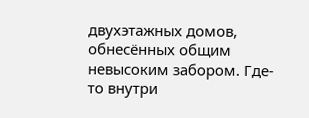двухэтажных домов, обнесённых общим невысоким забором. Где-то внутри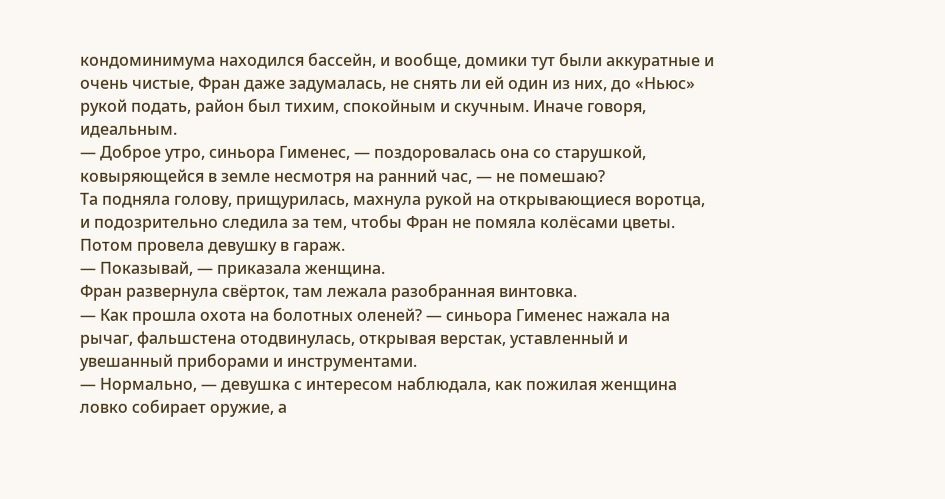кондоминимума находился бассейн, и вообще, домики тут были аккуратные и очень чистые, Фран даже задумалась, не снять ли ей один из них, до «Ньюс» рукой подать, район был тихим, спокойным и скучным. Иначе говоря, идеальным.
— Доброе утро, синьора Гименес, — поздоровалась она со старушкой, ковыряющейся в земле несмотря на ранний час, — не помешаю?
Та подняла голову, прищурилась, махнула рукой на открывающиеся воротца, и подозрительно следила за тем, чтобы Фран не помяла колёсами цветы. Потом провела девушку в гараж.
— Показывай, — приказала женщина.
Фран развернула свёрток, там лежала разобранная винтовка.
— Как прошла охота на болотных оленей? — синьора Гименес нажала на рычаг, фальшстена отодвинулась, открывая верстак, уставленный и увешанный приборами и инструментами.
— Нормально, — девушка с интересом наблюдала, как пожилая женщина ловко собирает оружие, а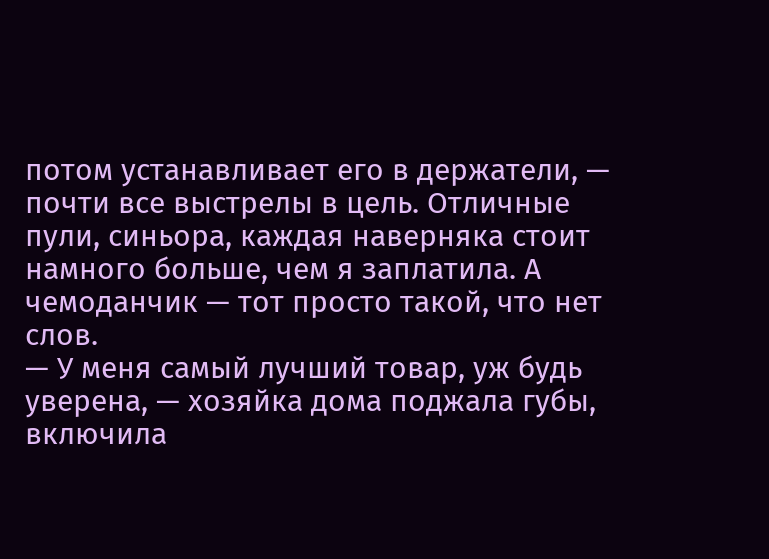потом устанавливает его в держатели, — почти все выстрелы в цель. Отличные пули, синьора, каждая наверняка стоит намного больше, чем я заплатила. А чемоданчик — тот просто такой, что нет слов.
— У меня самый лучший товар, уж будь уверена, — хозяйка дома поджала губы, включила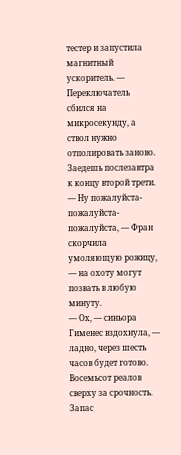тестер и запустила магнитный ускоритель. — Переключатель сбился на микросекунду, а ствол нужно отполировать заново. Заедешь послезавтра к концу второй трети.
— Ну пожалуйста-пожалуйста-пожалуйста, — Фран скорчила умоляющую рожицу, — на охоту могут позвать в любую минуту.
— Ох, — синьора Гименес вздохнула, — ладно, через шесть часов будет готово. Восемьсот реалов сверху за срочность. Запас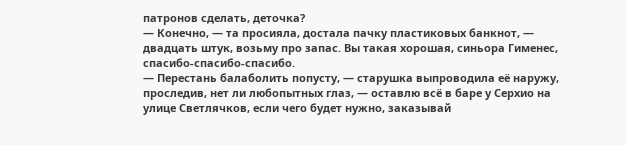патронов сделать, деточка?
— Конечно, — та просияла, достала пачку пластиковых банкнот, — двадцать штук, возьму про запас. Вы такая хорошая, синьора Гименес, спасибо-спасибо-спасибо.
— Перестань балаболить попусту, — старушка выпроводила её наружу, проследив, нет ли любопытных глаз, — оставлю всё в баре у Серхио на улице Светлячков, если чего будет нужно, заказывай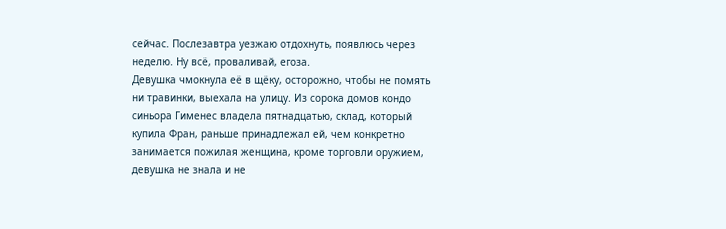сейчас. Послезавтра уезжаю отдохнуть, появлюсь через неделю. Ну всё, проваливай, егоза.
Девушка чмокнула её в щёку, осторожно, чтобы не помять ни травинки, выехала на улицу. Из сорока домов кондо синьора Гименес владела пятнадцатью, склад, который купила Фран, раньше принадлежал ей, чем конкретно занимается пожилая женщина, кроме торговли оружием, девушка не знала и не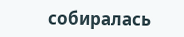собиралась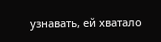узнавать, ей хватало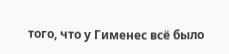того, что у Гименес всё было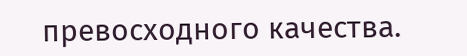превосходного качества.